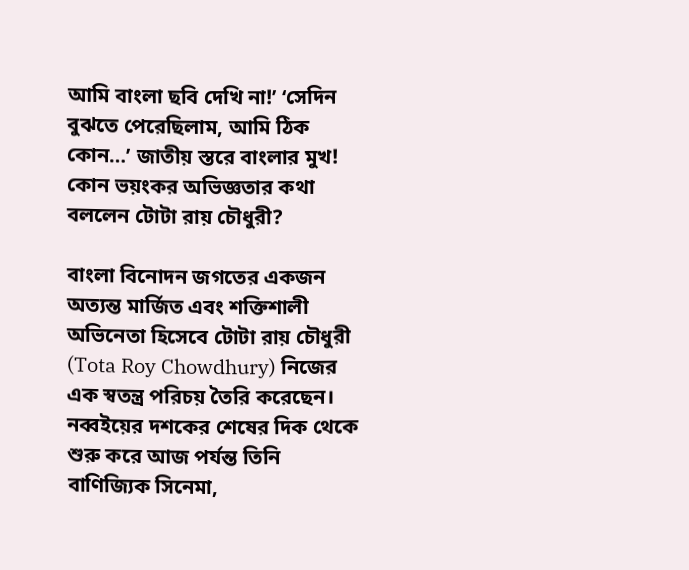আমি বাংলা ছবি দেখি না!’ ‘সেদিন বুঝতে পেরেছিলাম, আমি ঠিক কোন…’ জাতীয় স্তরে বাংলার মুখ! কোন ভয়ংকর অভিজ্ঞতার কথা বললেন টোটা রায় চৌধুরী?

বাংলা বিনোদন জগতের একজন অত্যন্ত মার্জিত এবং শক্তিশালী অভিনেতা হিসেবে টোটা রায় চৌধুরী (Tota Roy Chowdhury) নিজের এক স্বতন্ত্র পরিচয় তৈরি করেছেন। নব্বইয়ের দশকের শেষের দিক থেকে শুরু করে আজ পর্যন্ত তিনি বাণিজ্যিক সিনেমা,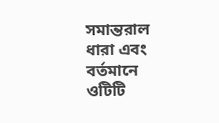সমান্তরাল ধারা এবং বর্তমানে ওটিটি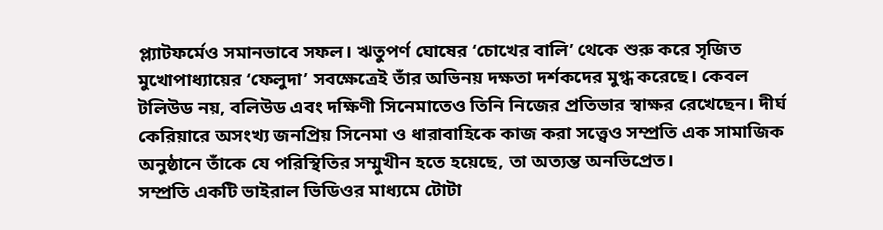প্ল্যাটফর্মেও সমানভাবে সফল। ঋতুপর্ণ ঘোষের ‘চোখের বালি’ থেকে শুরু করে সৃজিত মুখোপাধ্যায়ের ‘ফেলুদা’ সবক্ষেত্রেই তাঁর অভিনয় দক্ষতা দর্শকদের মুগ্ধ করেছে। কেবল টলিউড নয়, বলিউড এবং দক্ষিণী সিনেমাতেও তিনি নিজের প্রতিভার স্বাক্ষর রেখেছেন। দীর্ঘ কেরিয়ারে অসংখ্য জনপ্রিয় সিনেমা ও ধারাবাহিকে কাজ করা সত্ত্বেও সম্প্রতি এক সামাজিক অনুষ্ঠানে তাঁকে যে পরিস্থিতির সম্মুখীন হতে হয়েছে, তা অত্যন্ত অনভিপ্রেত।
সম্প্রতি একটি ভাইরাল ভিডিওর মাধ্যমে টোটা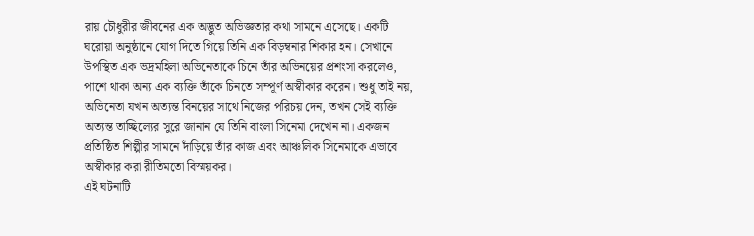রায় চৌধুরীর জীবনের এক অদ্ভুত অভিজ্ঞতার কথা সামনে এসেছে। একটি ঘরোয়া অনুষ্ঠানে যোগ দিতে গিয়ে তিনি এক বিড়ম্বনার শিকার হন। সেখানে উপস্থিত এক ভদ্রমহিলা অভিনেতাকে চিনে তাঁর অভিনয়ের প্রশংসা করলেও, পাশে থাকা অন্য এক ব্যক্তি তাঁকে চিনতে সম্পূর্ণ অস্বীকার করেন। শুধু তাই নয়, অভিনেতা যখন অত্যন্ত বিনয়ের সাথে নিজের পরিচয় দেন, তখন সেই ব্যক্তি অত্যন্ত তাচ্ছিল্যের সুরে জানান যে তিনি বাংলা সিনেমা দেখেন না। একজন প্রতিষ্ঠিত শিল্পীর সামনে দাঁড়িয়ে তাঁর কাজ এবং আঞ্চলিক সিনেমাকে এভাবে অস্বীকার করা রীতিমতো বিস্ময়কর।
এই ঘটনাটি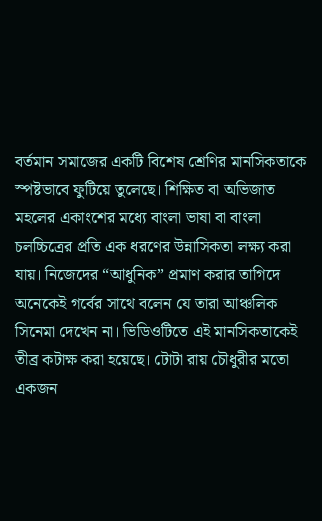বর্তমান সমাজের একটি বিশেষ শ্রেণির মানসিকতাকে স্পষ্টভাবে ফুটিয়ে তুলেছে। শিক্ষিত বা অভিজাত মহলের একাংশের মধ্যে বাংলা ভাষা বা বাংলা চলচ্চিত্রের প্রতি এক ধরণের উন্নাসিকতা লক্ষ্য করা যায়। নিজেদের “আধুনিক” প্রমাণ করার তাগিদে অনেকেই গর্বের সাথে বলেন যে তারা আঞ্চলিক সিনেমা দেখেন না। ভিডিওটিতে এই মানসিকতাকেই তীব্র কটাক্ষ করা হয়েছে। টোটা রায় চৌধুরীর মতো একজন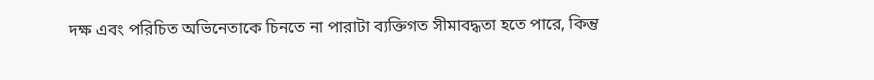দক্ষ এবং পরিচিত অভিনেতাকে চিনতে না পারাটা ব্যক্তিগত সীমাবদ্ধতা হতে পারে, কিন্তু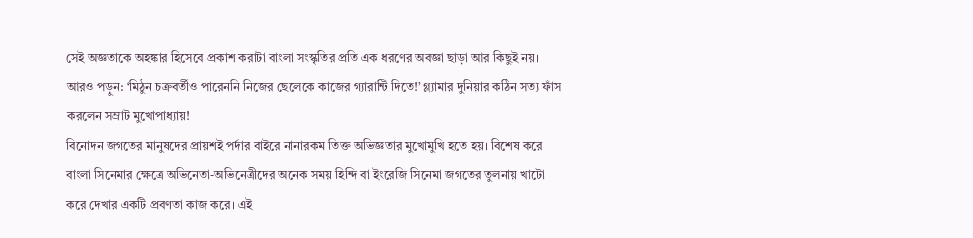সেই অজ্ঞতাকে অহঙ্কার হিসেবে প্রকাশ করাটা বাংলা সংস্কৃতির প্রতি এক ধরণের অবজ্ঞা ছাড়া আর কিছুই নয়।
আরও পড়ুন: ‘মিঠুন চক্রবর্তীও পারেননি নিজের ছেলেকে কাজের গ্যারান্টি দিতে!’ গ্ল্যামার দুনিয়ার কঠিন সত্য ফাঁস করলেন সম্রাট মুখোপাধ্যায়!
বিনোদন জগতের মানুষদের প্রায়শই পর্দার বাইরে নানারকম তিক্ত অভিজ্ঞতার মুখোমুখি হতে হয়। বিশেষ করে বাংলা সিনেমার ক্ষেত্রে অভিনেতা-অভিনেত্রীদের অনেক সময় হিন্দি বা ইংরেজি সিনেমা জগতের তুলনায় খাটো করে দেখার একটি প্রবণতা কাজ করে। এই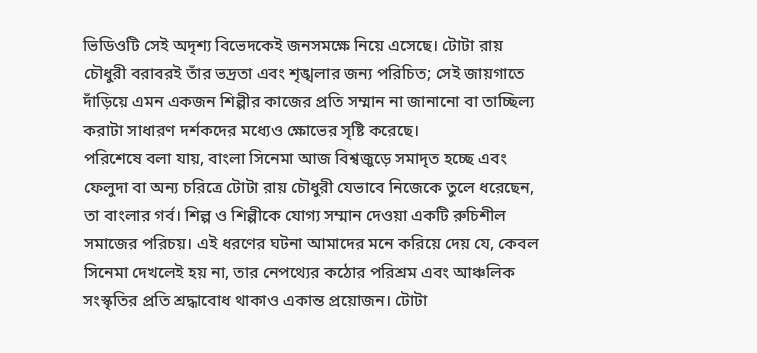ভিডিওটি সেই অদৃশ্য বিভেদকেই জনসমক্ষে নিয়ে এসেছে। টোটা রায় চৌধুরী বরাবরই তাঁর ভদ্রতা এবং শৃঙ্খলার জন্য পরিচিত; সেই জায়গাতে দাঁড়িয়ে এমন একজন শিল্পীর কাজের প্রতি সম্মান না জানানো বা তাচ্ছিল্য করাটা সাধারণ দর্শকদের মধ্যেও ক্ষোভের সৃষ্টি করেছে।
পরিশেষে বলা যায়, বাংলা সিনেমা আজ বিশ্বজুড়ে সমাদৃত হচ্ছে এবং ফেলুদা বা অন্য চরিত্রে টোটা রায় চৌধুরী যেভাবে নিজেকে তুলে ধরেছেন, তা বাংলার গর্ব। শিল্প ও শিল্পীকে যোগ্য সম্মান দেওয়া একটি রুচিশীল সমাজের পরিচয়। এই ধরণের ঘটনা আমাদের মনে করিয়ে দেয় যে, কেবল সিনেমা দেখলেই হয় না, তার নেপথ্যের কঠোর পরিশ্রম এবং আঞ্চলিক সংস্কৃতির প্রতি শ্রদ্ধাবোধ থাকাও একান্ত প্রয়োজন। টোটা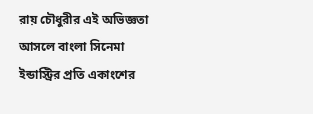রায় চৌধুরীর এই অভিজ্ঞতা আসলে বাংলা সিনেমা ইন্ডাস্ট্রির প্রতি একাংশের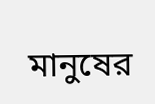মানুষের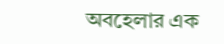অবহেলার এক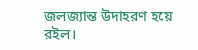জলজ্যান্ত উদাহরণ হয়ে রইল।